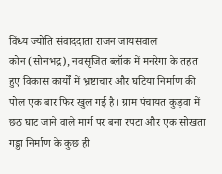विंध्य ज्योति संवाददाता राजन जायसवाल
कोन (सोनभद्र), नवसृजित ब्लॉक में मनरेगा के तहत हुए विकास कार्यों में भ्रष्टाचार और घटिया निर्माण की पोल एक बार फिर खुल गई है। ग्राम पंचायत कुड़वा में छठ घाट जाने वाले मार्ग पर बना रपटा और एक सोखता गड्डा निर्माण के कुछ ही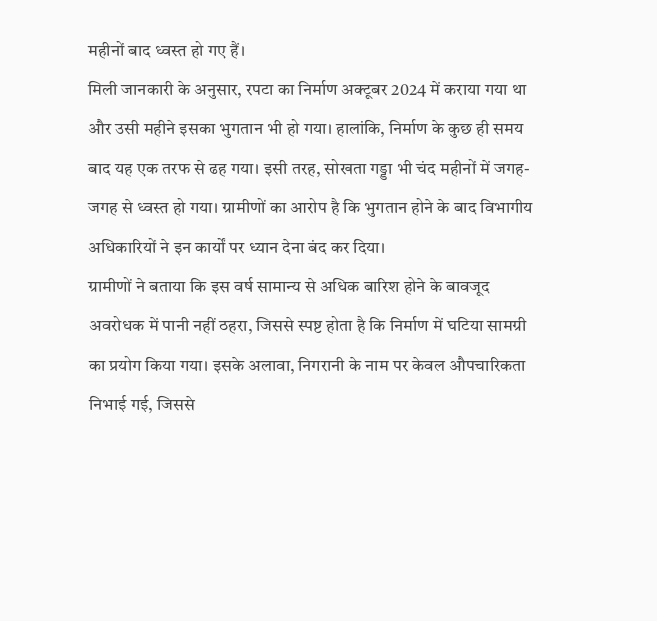महीनों बाद ध्वस्त हो गए हैं।
मिली जानकारी के अनुसार, रपटा का निर्माण अक्टूबर 2024 में कराया गया था और उसी महीने इसका भुगतान भी हो गया। हालांकि, निर्माण के कुछ ही समय बाद यह एक तरफ से ढह गया। इसी तरह, सोखता गड्डा भी चंद महीनों में जगह-जगह से ध्वस्त हो गया। ग्रामीणों का आरोप है कि भुगतान होने के बाद विभागीय अधिकारियों ने इन कार्यों पर ध्यान देना बंद कर दिया।
ग्रामीणों ने बताया कि इस वर्ष सामान्य से अधिक बारिश होने के बावजूद अवरोधक में पानी नहीं ठहरा, जिससे स्पष्ट होता है कि निर्माण में घटिया सामग्री का प्रयोग किया गया। इसके अलावा, निगरानी के नाम पर केवल औपचारिकता निभाई गई, जिससे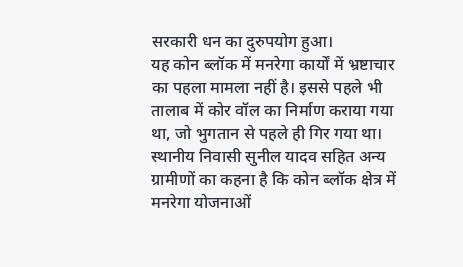सरकारी धन का दुरुपयोग हुआ।
यह कोन ब्लॉक में मनरेगा कार्यों में भ्रष्टाचार का पहला मामला नहीं है। इससे पहले भी तालाब में कोर वॉल का निर्माण कराया गया था, जो भुगतान से पहले ही गिर गया था। स्थानीय निवासी सुनील यादव सहित अन्य ग्रामीणों का कहना है कि कोन ब्लॉक क्षेत्र में मनरेगा योजनाओं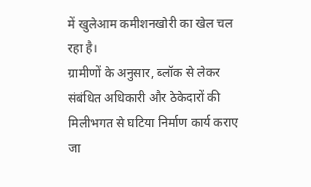में खुलेआम कमीशनखोरी का खेल चल रहा है।
ग्रामीणों के अनुसार, ब्लॉक से लेकर संबंधित अधिकारी और ठेकेदारों की मिलीभगत से घटिया निर्माण कार्य कराए जा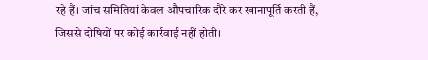रहे हैं। जांच समितियां केवल औपचारिक दौरे कर खानापूर्ति करती हैं, जिससे दोषियों पर कोई कार्रवाई नहीं होती।